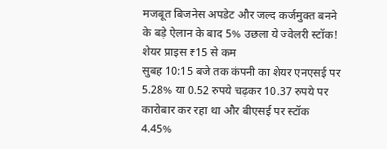मजबूत बिजनेस अपडेट और जल्द कर्जमुक्त बनने के बड़े ऐलान के बाद 5% उछला ये ज्वेलरी स्टॉक! शेयर प्राइस ₹15 से कम
सुबह 10:15 बजे तक कंपनी का शेयर एनएसई पर 5.28% या 0.52 रुपये चढ़कर 10.37 रुपये पर कारोबार कर रहा था और बीएसई पर स्टॉक 4.45%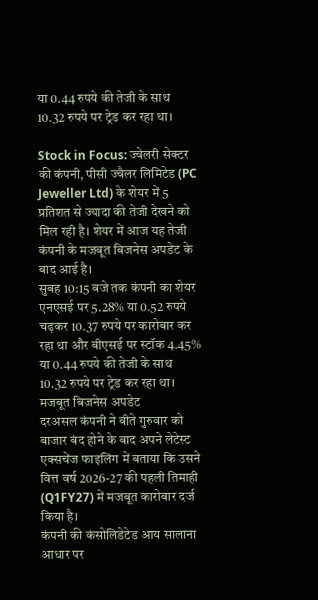या 0.44 रुपये की तेजी के साथ 10.32 रुपये पर ट्रेड कर रहा था।

Stock in Focus: ज्वेलरी सेक्टर की कंपनी, पीसी ज्वैलर लिमिटेड (PC Jeweller Ltd) के शेयर में 5 प्रतिशत से ज्यादा की तेजी देखने को मिल रही है। शेयर में आज यह तेजी कंपनी के मजबूत बिजनेस अपडेट के बाद आई है।
सुबह 10:15 बजे तक कंपनी का शेयर एनएसई पर 5.28% या 0.52 रुपये चढ़कर 10.37 रुपये पर कारोबार कर रहा था और बीएसई पर स्टॉक 4.45% या 0.44 रुपये की तेजी के साथ 10.32 रुपये पर ट्रेड कर रहा था।
मजबूत बिजनेस अपडेट
दरअसल कंपनी ने बीते गुरुवार को बाजार बंद होने के बाद अपने लेटेस्ट एक्सचेंज फाइलिंग में बताया कि उसने वित्त वर्ष 2026-27 की पहली तिमाही (Q1FY27) में मजबूत कारोबार दर्ज किया है।
कंपनी की कंसोलिडेटेड आय सालाना आधार पर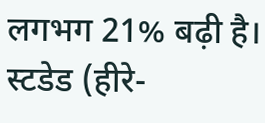लगभग 21% बढ़ी है। स्टडेड (हीरे-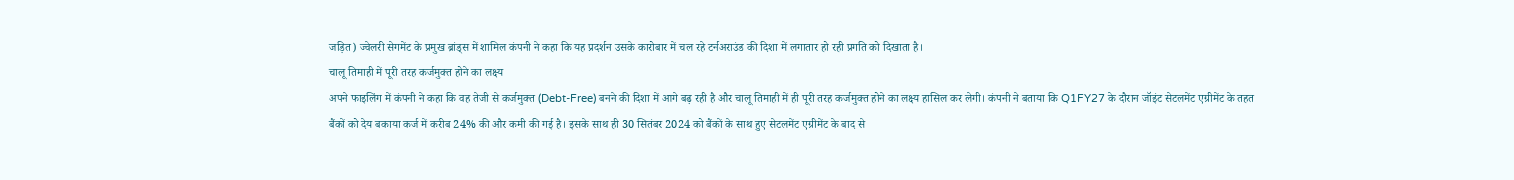जड़ित) ज्वेलरी सेगमेंट के प्रमुख ब्रांड्स में शामिल कंपनी ने कहा कि यह प्रदर्शन उसके कारोबार में चल रहे टर्नअराउंड की दिशा में लगातार हो रही प्रगति को दिखाता है।
चालू तिमाही में पूरी तरह कर्जमुक्त होने का लक्ष्य
अपने फाइलिंग में कंपनी ने कहा कि वह तेजी से कर्जमुक्त (Debt-Free) बनने की दिशा में आगे बढ़ रही है और चालू तिमाही में ही पूरी तरह कर्जमुक्त होने का लक्ष्य हासिल कर लेगी। कंपनी ने बताया कि Q1FY27 के दौरान जॉइंट सेटलमेंट एग्रीमेंट के तहत बैंकों को देय बकाया कर्ज में करीब 24% की और कमी की गई है। इसके साथ ही 30 सितंबर 2024 को बैंकों के साथ हुए सेटलमेंट एग्रीमेंट के बाद से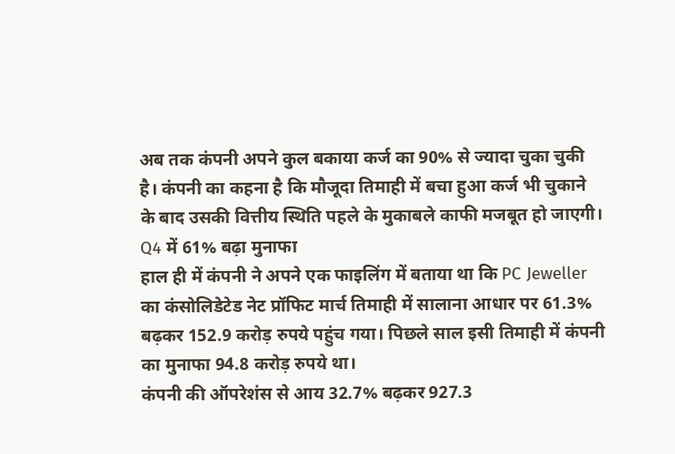अब तक कंपनी अपने कुल बकाया कर्ज का 90% से ज्यादा चुका चुकी है। कंपनी का कहना है कि मौजूदा तिमाही में बचा हुआ कर्ज भी चुकाने के बाद उसकी वित्तीय स्थिति पहले के मुकाबले काफी मजबूत हो जाएगी।
Q4 में 61% बढ़ा मुनाफा
हाल ही में कंपनी ने अपने एक फाइलिंग में बताया था कि PC Jeweller का कंसोलिडेटेड नेट प्रॉफिट मार्च तिमाही में सालाना आधार पर 61.3% बढ़कर 152.9 करोड़ रुपये पहुंच गया। पिछले साल इसी तिमाही में कंपनी का मुनाफा 94.8 करोड़ रुपये था।
कंपनी की ऑपरेशंस से आय 32.7% बढ़कर 927.3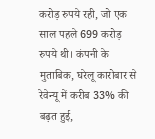करोड़ रुपये रही, जो एक साल पहले 699 करोड़ रुपये थी। कंपनी के मुताबिक, घरेलू कारोबार से रेवेन्यू में करीब 33% की बढ़त हुई,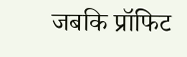जबकि प्रॉफिट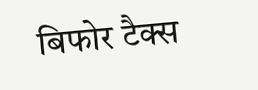बिफोर टैक्स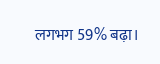लगभग 59% बढ़ा।